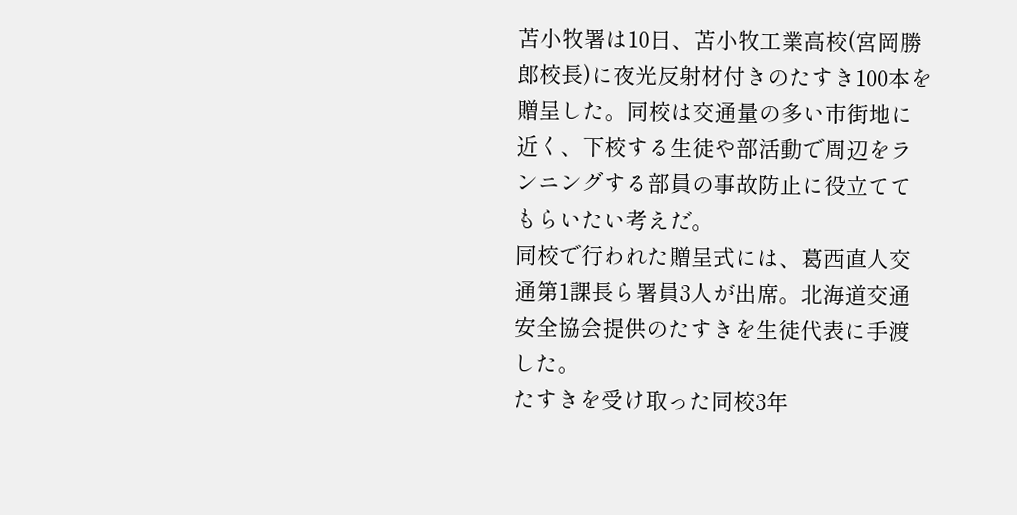苫小牧署は10日、苫小牧工業高校(宮岡勝郎校長)に夜光反射材付きのたすき100本を贈呈した。同校は交通量の多い市街地に近く、下校する生徒や部活動で周辺をランニングする部員の事故防止に役立ててもらいたい考えだ。
同校で行われた贈呈式には、葛西直人交通第1課長ら署員3人が出席。北海道交通安全協会提供のたすきを生徒代表に手渡した。
たすきを受け取った同校3年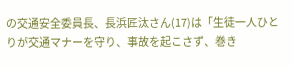の交通安全委員長、長浜匠汰さん(17)は「生徒一人ひとりが交通マナーを守り、事故を起こさず、巻き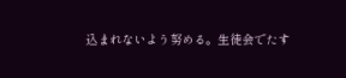込まれないよう努める。生徒会でたす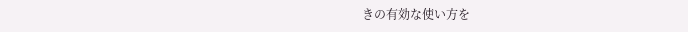きの有効な使い方を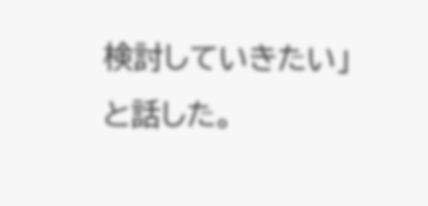検討していきたい」と話した。